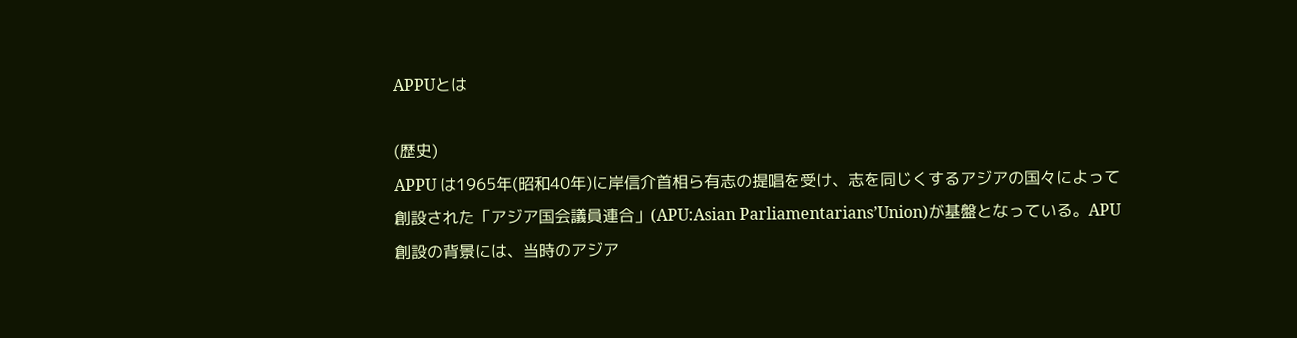APPUとは

(歴史)
APPU は1965年(昭和40年)に岸信介首相ら有志の提唱を受け、志を同じくするアジアの国々によって創設された「アジア国会議員連合」(APU:Asian Parliamentarians’Union)が基盤となっている。APU創設の背景には、当時のアジア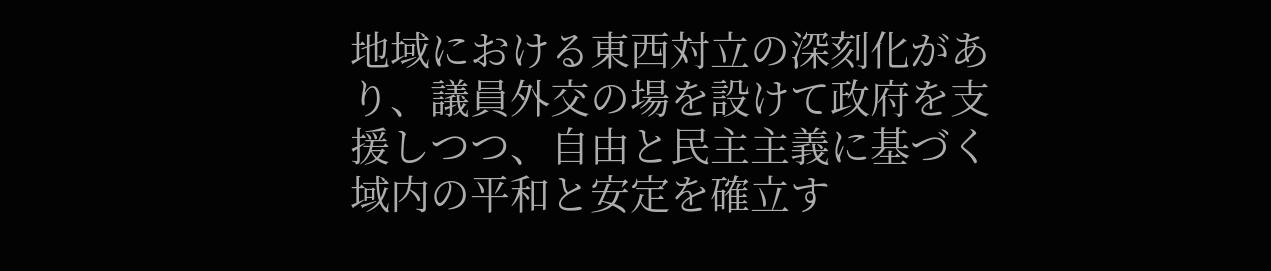地域における東西対立の深刻化があり、議員外交の場を設けて政府を支援しつつ、自由と民主主義に基づく域内の平和と安定を確立す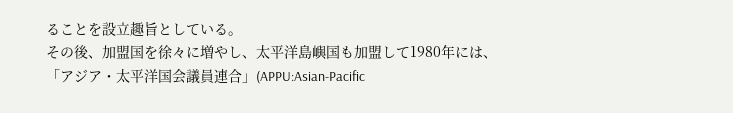ることを設立趣旨としている。
その後、加盟国を徐々に増やし、太平洋島嶼国も加盟して1980年には、「アジア・太平洋国会議員連合」(APPU:Asian-Pacific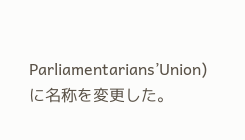Parliamentarians’Union)に名称を変更した。